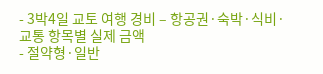- 3박4일 교토 여행 경비 – 항공권·숙박·식비·교통 항목별 실제 금액
- 절약형·일반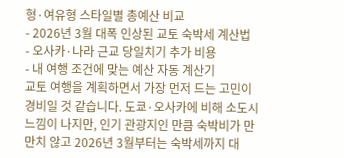형·여유형 스타일별 총예산 비교
- 2026년 3월 대폭 인상된 교토 숙박세 계산법
- 오사카·나라 근교 당일치기 추가 비용
- 내 여행 조건에 맞는 예산 자동 계산기
교토 여행을 계획하면서 가장 먼저 드는 고민이 경비일 것 같습니다. 도쿄·오사카에 비해 소도시 느낌이 나지만, 인기 관광지인 만큼 숙박비가 만만치 않고 2026년 3월부터는 숙박세까지 대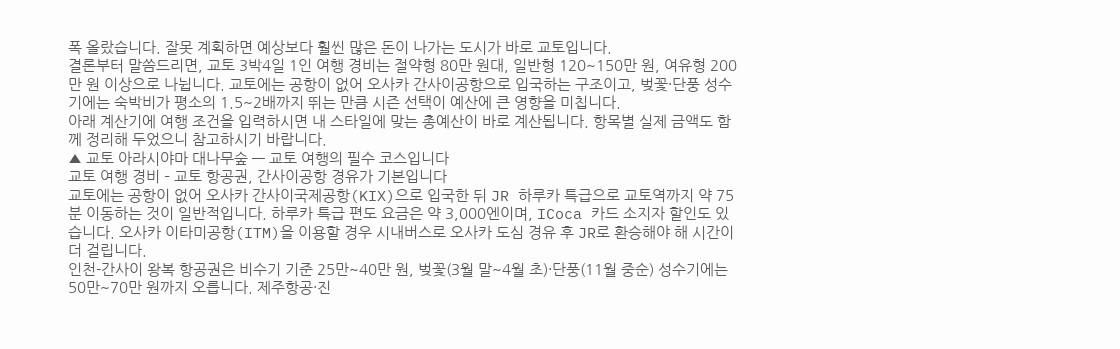폭 올랐습니다. 잘못 계획하면 예상보다 훨씬 많은 돈이 나가는 도시가 바로 교토입니다.
결론부터 말씀드리면, 교토 3박4일 1인 여행 경비는 절약형 80만 원대, 일반형 120~150만 원, 여유형 200만 원 이상으로 나뉩니다. 교토에는 공항이 없어 오사카 간사이공항으로 입국하는 구조이고, 벚꽃·단풍 성수기에는 숙박비가 평소의 1.5~2배까지 뛰는 만큼 시즌 선택이 예산에 큰 영향을 미칩니다.
아래 계산기에 여행 조건을 입력하시면 내 스타일에 맞는 총예산이 바로 계산됩니다. 항목별 실제 금액도 함께 정리해 두었으니 참고하시기 바랍니다.
▲ 교토 아라시야마 대나무숲 — 교토 여행의 필수 코스입니다
교토 여행 경비 – 교토 항공권, 간사이공항 경유가 기본입니다
교토에는 공항이 없어 오사카 간사이국제공항(KIX)으로 입국한 뒤 JR 하루카 특급으로 교토역까지 약 75분 이동하는 것이 일반적입니다. 하루카 특급 편도 요금은 약 3,000엔이며, ICoca 카드 소지자 할인도 있습니다. 오사카 이타미공항(ITM)을 이용할 경우 시내버스로 오사카 도심 경유 후 JR로 환승해야 해 시간이 더 걸립니다.
인천-간사이 왕복 항공권은 비수기 기준 25만~40만 원, 벚꽃(3월 말~4월 초)·단풍(11월 중순) 성수기에는 50만~70만 원까지 오릅니다. 제주항공·진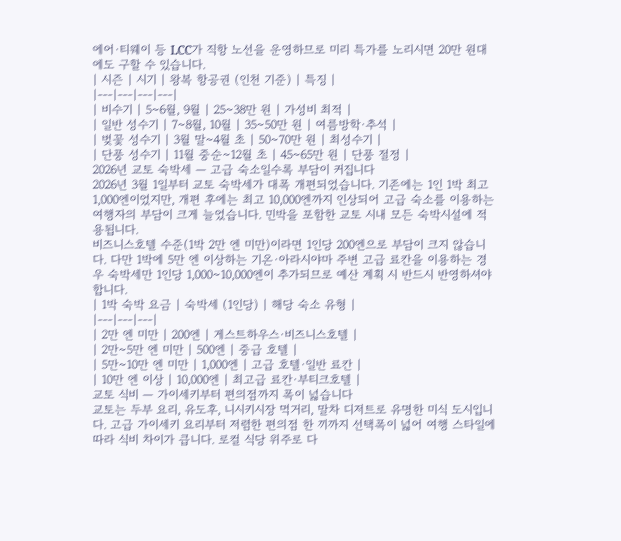에어·티웨이 등 LCC가 직항 노선을 운영하므로 미리 특가를 노리시면 20만 원대에도 구할 수 있습니다.
| 시즌 | 시기 | 왕복 항공권 (인천 기준) | 특징 |
|---|---|---|---|
| 비수기 | 5~6월, 9월 | 25~38만 원 | 가성비 최적 |
| 일반 성수기 | 7~8월, 10월 | 35~50만 원 | 여름방학·추석 |
| 벚꽃 성수기 | 3월 말~4월 초 | 50~70만 원 | 최성수기 |
| 단풍 성수기 | 11월 중순~12월 초 | 45~65만 원 | 단풍 절정 |
2026년 교토 숙박세 — 고급 숙소일수록 부담이 커집니다
2026년 3월 1일부터 교토 숙박세가 대폭 개편되었습니다. 기존에는 1인 1박 최고 1,000엔이었지만, 개편 후에는 최고 10,000엔까지 인상되어 고급 숙소를 이용하는 여행자의 부담이 크게 늘었습니다. 민박을 포함한 교토 시내 모든 숙박시설에 적용됩니다.
비즈니스호텔 수준(1박 2만 엔 미만)이라면 1인당 200엔으로 부담이 크지 않습니다. 다만 1박에 5만 엔 이상하는 기온·아라시야마 주변 고급 료칸을 이용하는 경우 숙박세만 1인당 1,000~10,000엔이 추가되므로 예산 계획 시 반드시 반영하셔야 합니다.
| 1박 숙박 요금 | 숙박세 (1인당) | 해당 숙소 유형 |
|---|---|---|
| 2만 엔 미만 | 200엔 | 게스트하우스·비즈니스호텔 |
| 2만~5만 엔 미만 | 500엔 | 중급 호텔 |
| 5만~10만 엔 미만 | 1,000엔 | 고급 호텔·일반 료칸 |
| 10만 엔 이상 | 10,000엔 | 최고급 료칸·부티크호텔 |
교토 식비 — 가이세키부터 편의점까지 폭이 넓습니다
교토는 두부 요리, 유도후, 니시키시장 먹거리, 말차 디저트로 유명한 미식 도시입니다. 고급 가이세키 요리부터 저렴한 편의점 한 끼까지 선택폭이 넓어 여행 스타일에 따라 식비 차이가 큽니다. 로컬 식당 위주로 다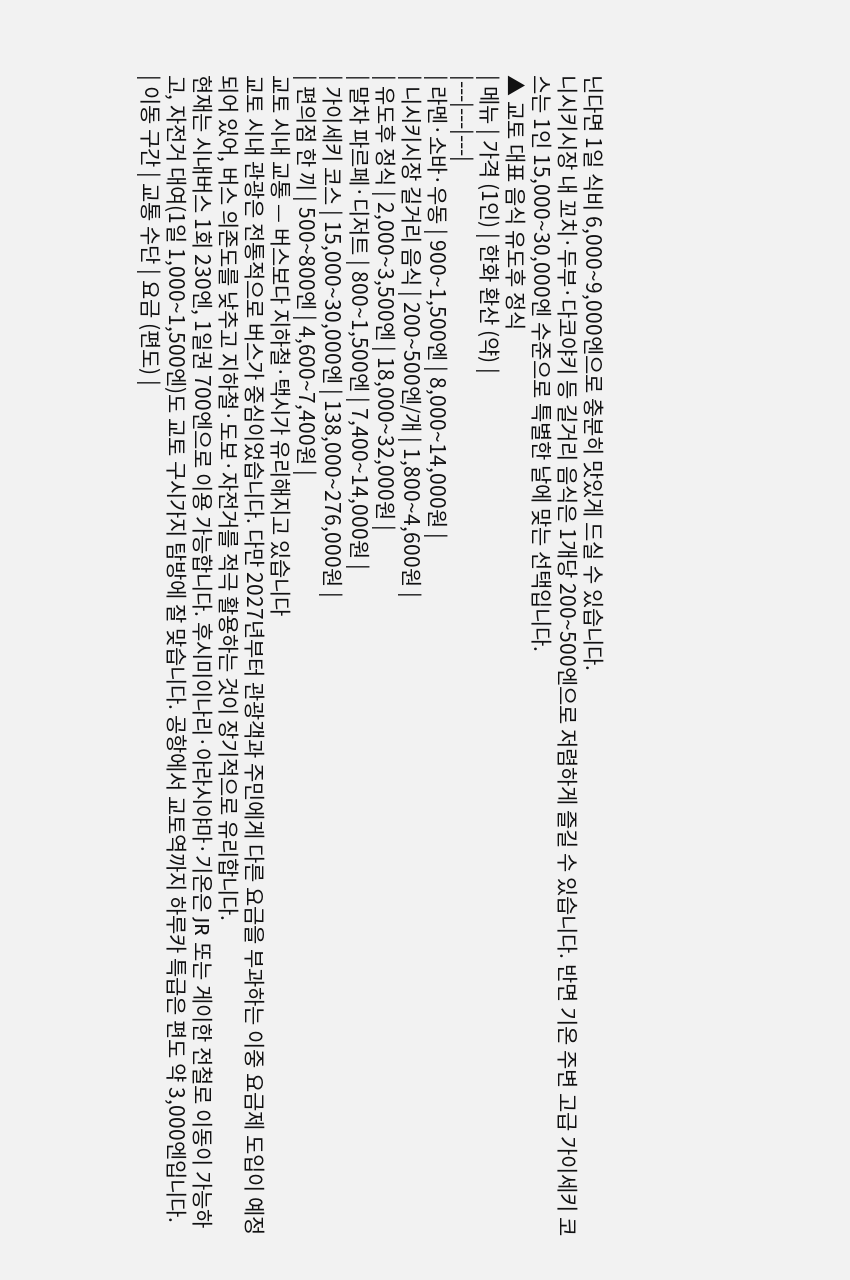닌다면 1일 식비 6,000~9,000엔으로 충분히 맛있게 드실 수 있습니다.
니시키시장 내 꼬치·두부·다코야키 등 길거리 음식은 1개당 200~500엔으로 저렴하게 즐길 수 있습니다. 반면 기온 주변 고급 가이세키 코스는 1인 15,000~30,000엔 수준으로 특별한 날에 맞는 선택입니다.
▲ 교토 대표 음식 유도후 정식
| 메뉴 | 가격 (1인) | 한화 환산 (약) |
|---|---|---|
| 라멘·소바·우동 | 900~1,500엔 | 8,000~14,000원 |
| 니시키시장 길거리 음식 | 200~500엔/개 | 1,800~4,600원 |
| 유도후 정식 | 2,000~3,500엔 | 18,000~32,000원 |
| 말차 파르페·디저트 | 800~1,500엔 | 7,400~14,000원 |
| 가이세키 코스 | 15,000~30,000엔 | 138,000~276,000원 |
| 편의점 한 끼 | 500~800엔 | 4,600~7,400원 |
교토 시내 교통 — 버스보다 지하철·택시가 유리해지고 있습니다
교토 시내 관광은 전통적으로 버스가 중심이었습니다. 다만 2027년부터 관광객과 주민에게 다른 요금을 부과하는 이중 요금제 도입이 예정되어 있어, 버스 의존도를 낮추고 지하철·도보·자전거를 적극 활용하는 것이 장기적으로 유리합니다.
현재는 시내버스 1회 230엔, 1일권 700엔으로 이용 가능합니다. 후시미이나리·아라시야마·기온은 JR 또는 게이한 전철로 이동이 가능하고, 자전거 대여(1일 1,000~1,500엔)도 교토 구시가지 탐방에 잘 맞습니다. 공항에서 교토역까지 하루카 특급은 편도 약 3,000엔입니다.
| 이동 구간 | 교통 수단 | 요금 (편도) |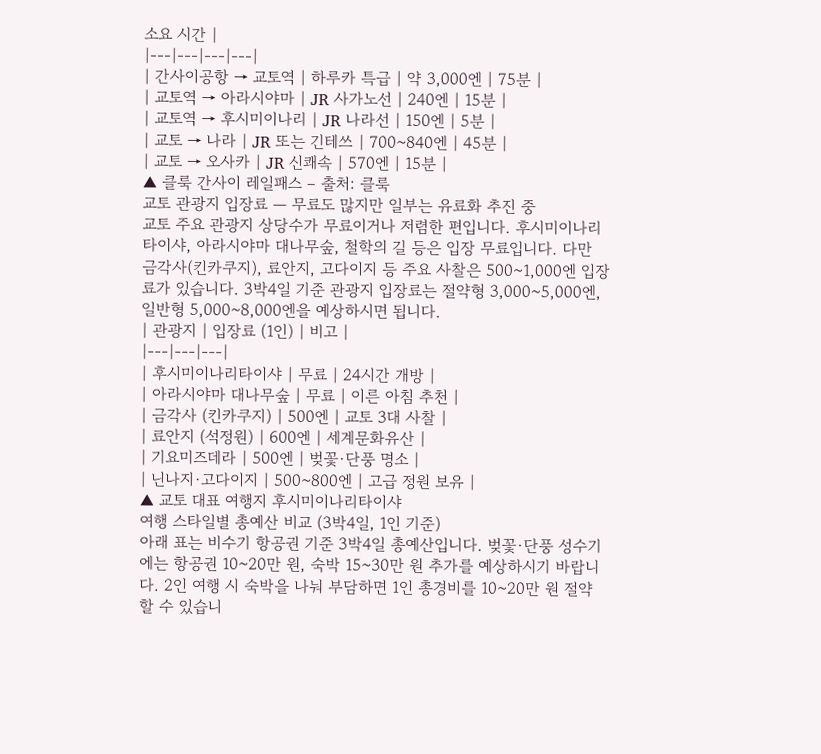소요 시간 |
|---|---|---|---|
| 간사이공항 → 교토역 | 하루카 특급 | 약 3,000엔 | 75분 |
| 교토역 → 아라시야마 | JR 사가노선 | 240엔 | 15분 |
| 교토역 → 후시미이나리 | JR 나라선 | 150엔 | 5분 |
| 교토 → 나라 | JR 또는 긴테쓰 | 700~840엔 | 45분 |
| 교토 → 오사카 | JR 신쾌속 | 570엔 | 15분 |
▲ 클룩 간사이 레일패스 – 출처: 클룩
교토 관광지 입장료 — 무료도 많지만 일부는 유료화 추진 중
교토 주요 관광지 상당수가 무료이거나 저렴한 편입니다. 후시미이나리타이샤, 아라시야마 대나무숲, 철학의 길 등은 입장 무료입니다. 다만 금각사(킨카쿠지), 료안지, 고다이지 등 주요 사찰은 500~1,000엔 입장료가 있습니다. 3박4일 기준 관광지 입장료는 절약형 3,000~5,000엔, 일반형 5,000~8,000엔을 예상하시면 됩니다.
| 관광지 | 입장료 (1인) | 비고 |
|---|---|---|
| 후시미이나리타이샤 | 무료 | 24시간 개방 |
| 아라시야마 대나무숲 | 무료 | 이른 아침 추천 |
| 금각사 (킨카쿠지) | 500엔 | 교토 3대 사찰 |
| 료안지 (석정원) | 600엔 | 세계문화유산 |
| 기요미즈데라 | 500엔 | 벚꽃·단풍 명소 |
| 닌나지·고다이지 | 500~800엔 | 고급 정원 보유 |
▲ 교토 대표 여행지 후시미이나리타이샤
여행 스타일별 총예산 비교 (3박4일, 1인 기준)
아래 표는 비수기 항공권 기준 3박4일 총예산입니다. 벚꽃·단풍 성수기에는 항공권 10~20만 원, 숙박 15~30만 원 추가를 예상하시기 바랍니다. 2인 여행 시 숙박을 나눠 부담하면 1인 총경비를 10~20만 원 절약할 수 있습니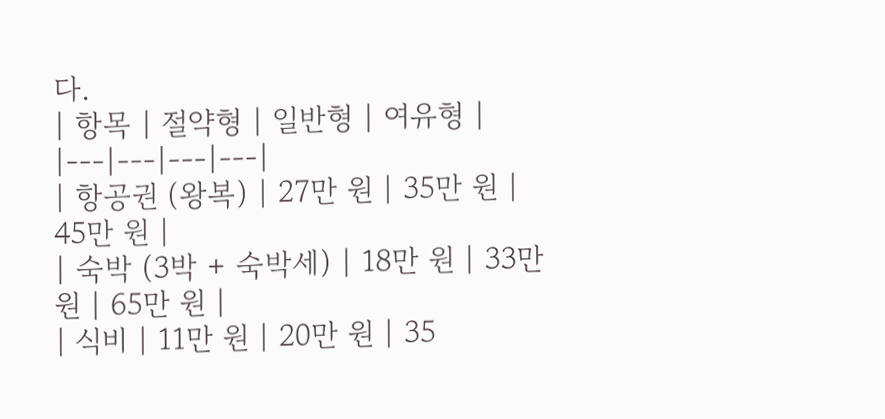다.
| 항목 | 절약형 | 일반형 | 여유형 |
|---|---|---|---|
| 항공권 (왕복) | 27만 원 | 35만 원 | 45만 원 |
| 숙박 (3박 + 숙박세) | 18만 원 | 33만 원 | 65만 원 |
| 식비 | 11만 원 | 20만 원 | 35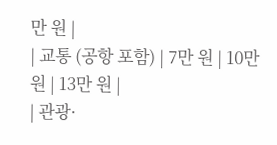만 원 |
| 교통 (공항 포함) | 7만 원 | 10만 원 | 13만 원 |
| 관광·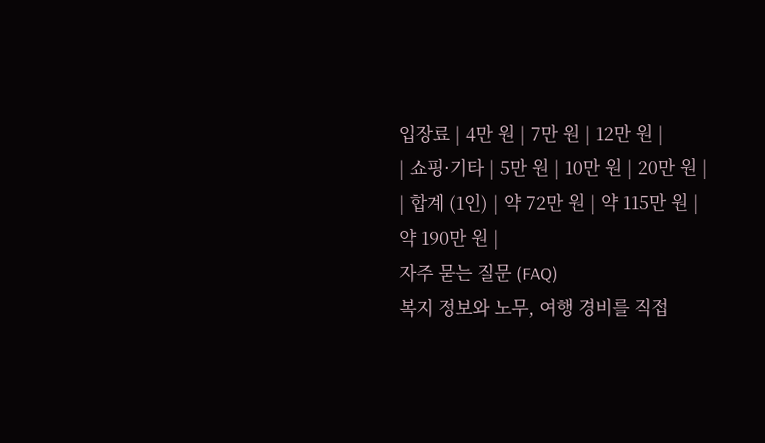입장료 | 4만 원 | 7만 원 | 12만 원 |
| 쇼핑·기타 | 5만 원 | 10만 원 | 20만 원 |
| 합계 (1인) | 약 72만 원 | 약 115만 원 | 약 190만 원 |
자주 묻는 질문 (FAQ)
복지 정보와 노무, 여행 경비를 직접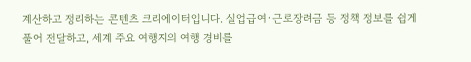계산하고 정리하는 콘텐츠 크리에이터입니다. 실업급여·근로장려금 등 정책 정보를 쉽게 풀어 전달하고, 세계 주요 여행지의 여행 경비를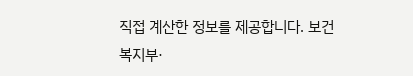직접 계산한 정보를 제공합니다. 보건복지부·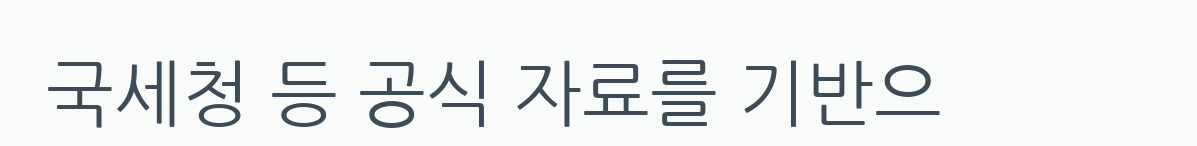국세청 등 공식 자료를 기반으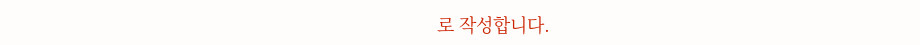로 작성합니다.